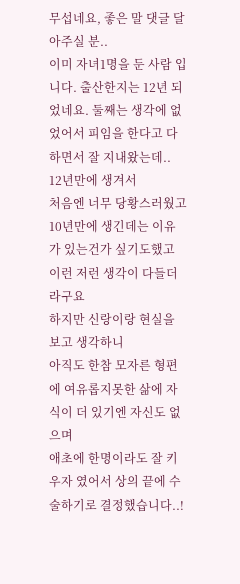무섭네요, 좋은 말 댓글 달아주실 분..
이미 자녀1명을 둔 사람 입니다. 출산한지는 12년 되었네요. 둘째는 생각에 없었어서 피임을 한다고 다 하면서 잘 지내왔는데..
12년만에 생겨서
처음엔 너무 당황스러웠고
10년만에 생긴데는 이유가 있는건가 싶기도했고 이런 저런 생각이 다들더라구요
하지만 신랑이랑 현실을 보고 생각하니
아직도 한참 모자른 형편에 여유롭지못한 삶에 자식이 더 있기엔 자신도 없으며
애초에 한명이라도 잘 키우자 였어서 상의 끝에 수술하기로 결정했습니다..!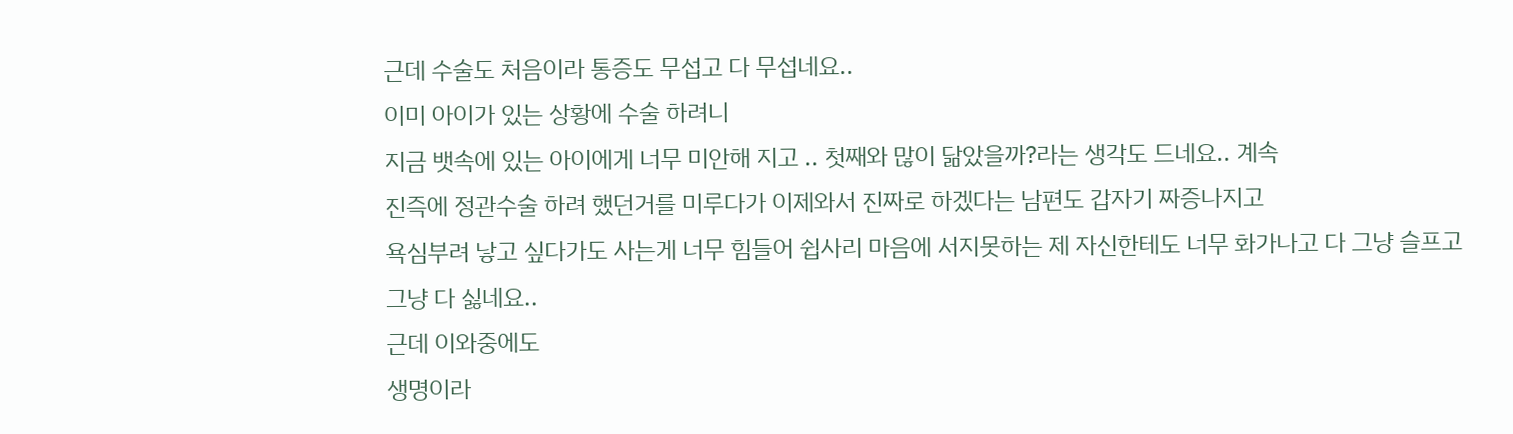근데 수술도 처음이라 통증도 무섭고 다 무섭네요..
이미 아이가 있는 상황에 수술 하려니
지금 뱃속에 있는 아이에게 너무 미안해 지고 .. 첫째와 많이 닮았을까?라는 생각도 드네요.. 계속
진즉에 정관수술 하려 했던거를 미루다가 이제와서 진짜로 하겠다는 남편도 갑자기 짜증나지고
욕심부려 낳고 싶다가도 사는게 너무 힘들어 쉽사리 마음에 서지못하는 제 자신한테도 너무 화가나고 다 그냥 슬프고 그냥 다 싫네요..
근데 이와중에도
생명이라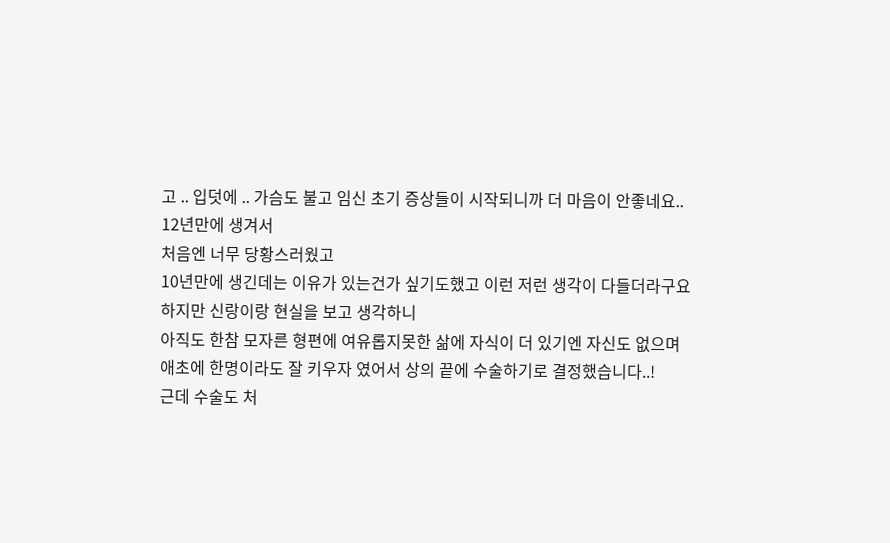고 .. 입덧에 .. 가슴도 불고 임신 초기 증상들이 시작되니까 더 마음이 안좋네요..
12년만에 생겨서
처음엔 너무 당황스러웠고
10년만에 생긴데는 이유가 있는건가 싶기도했고 이런 저런 생각이 다들더라구요
하지만 신랑이랑 현실을 보고 생각하니
아직도 한참 모자른 형편에 여유롭지못한 삶에 자식이 더 있기엔 자신도 없으며
애초에 한명이라도 잘 키우자 였어서 상의 끝에 수술하기로 결정했습니다..!
근데 수술도 처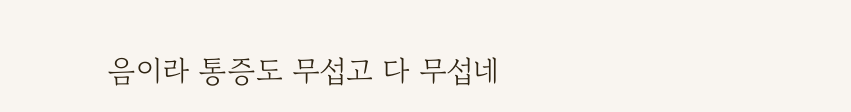음이라 통증도 무섭고 다 무섭네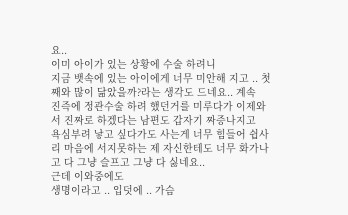요..
이미 아이가 있는 상황에 수술 하려니
지금 뱃속에 있는 아이에게 너무 미안해 지고 .. 첫째와 많이 닮았을까?라는 생각도 드네요.. 계속
진즉에 정관수술 하려 했던거를 미루다가 이제와서 진짜로 하겠다는 남편도 갑자기 짜증나지고
욕심부려 낳고 싶다가도 사는게 너무 힘들어 쉽사리 마음에 서지못하는 제 자신한테도 너무 화가나고 다 그냥 슬프고 그냥 다 싫네요..
근데 이와중에도
생명이라고 .. 입덧에 .. 가슴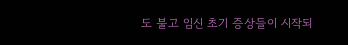도 불고 임신 초기 증상들이 시작되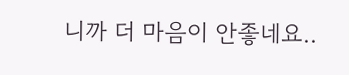니까 더 마음이 안좋네요..